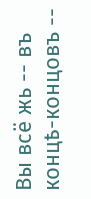Вы всё жь -- въ концѣ-концовъ --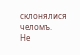склонялися челомъ.
Не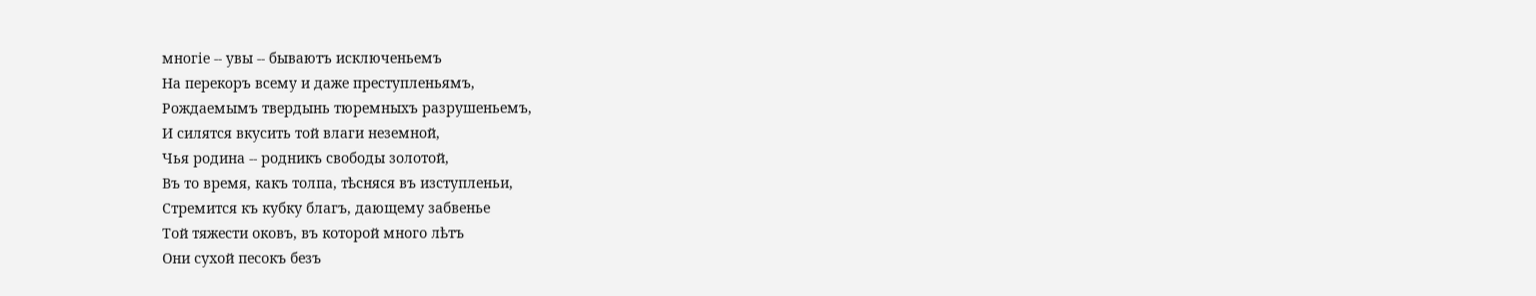многіе -- увы -- бываютъ исключеньемъ
На перекоръ всему и даже преступленьямъ,
Рождаемымъ твердынь тюремныхъ разрушеньемъ,
И силятся вкусить той влаги неземной,
Чья родина -- родникъ свободы золотой,
Въ то время, какъ толпа, тѣсняся въ изступленьи,
Стремится къ кубку благъ, дающему забвенье
Той тяжести оковъ, въ которой много лѣтъ
Они сухой песокъ безъ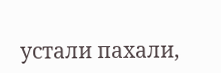устали пахали,